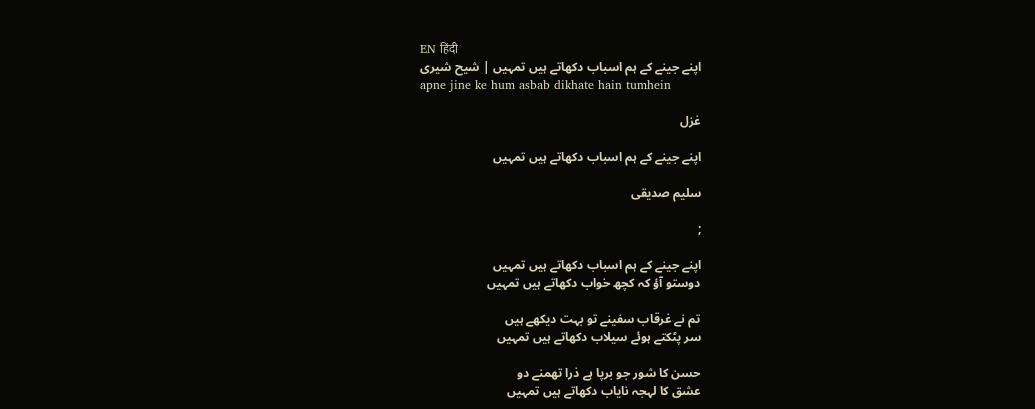EN हिंदी
اپنے جینے کے ہم اسباب دکھاتے ہیں تمہیں | شیح شیری
apne jine ke hum asbab dikhate hain tumhein

غزل

اپنے جینے کے ہم اسباب دکھاتے ہیں تمہیں

سلیم صدیقی

;

اپنے جینے کے ہم اسباب دکھاتے ہیں تمہیں
دوستو آؤ کہ کچھ خواب دکھاتے ہیں تمہیں

تم نے غرقاب سفینے تو بہت دیکھے ہیں
سر پٹکتے ہوئے سیلاب دکھاتے ہیں تمہیں

حسن کا شور جو برپا ہے ذرا تھمنے دو
عشق کا لہجہ نایاب دکھاتے ہیں تمہیں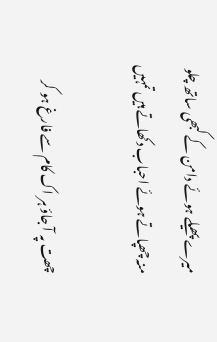میرے پھیلے ہوئے دامن کے کبھی ساتھ چلو
منہ چھپاتے ہوئے احباب دکھاتے ہیں تمہیں

چھت پہ آ جاؤ ہر اک کام سے فارغ ہو کر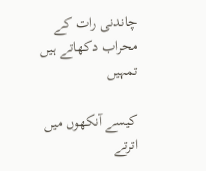چاندنی رات کے محراب دکھاتے ہیں تمہیں

کیسے آنکھوں میں اترتے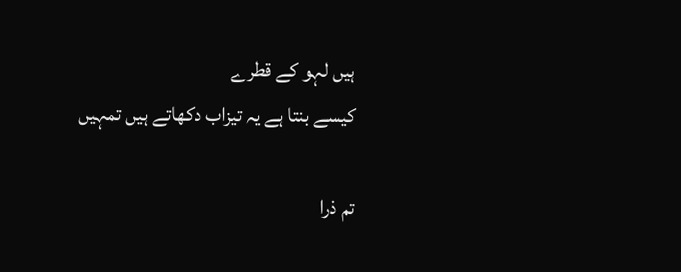ہیں لہو کے قطرے
کیسے بنتا ہے یہ تیزاب دکھاتے ہیں تمہیں

تم ذرا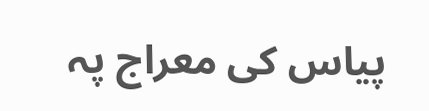پیاس کی معراج پہ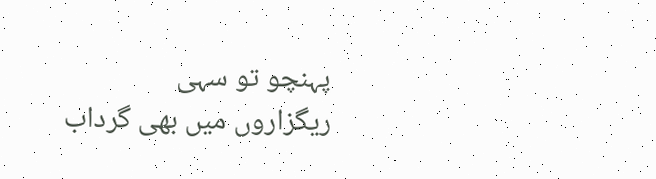پہنچو تو سہی
ریگزاروں میں بھی گرداب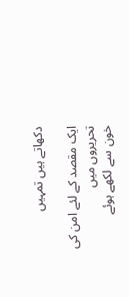دکھاتے ہیں تمہیں

ایک مقصد کے لئے امن کی تحریروں میں
خون سے لکھے ہوئے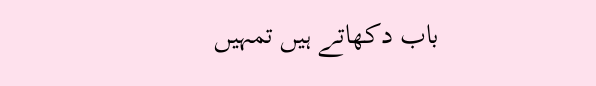باب دکھاتے ہیں تمہیں